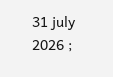31 july 2026 ;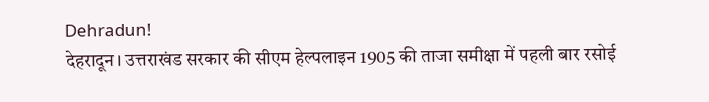Dehradun!
देहरादून। उत्तराखंड सरकार की सीएम हेल्पलाइन 1905 की ताजा समीक्षा में पहली बार रसोई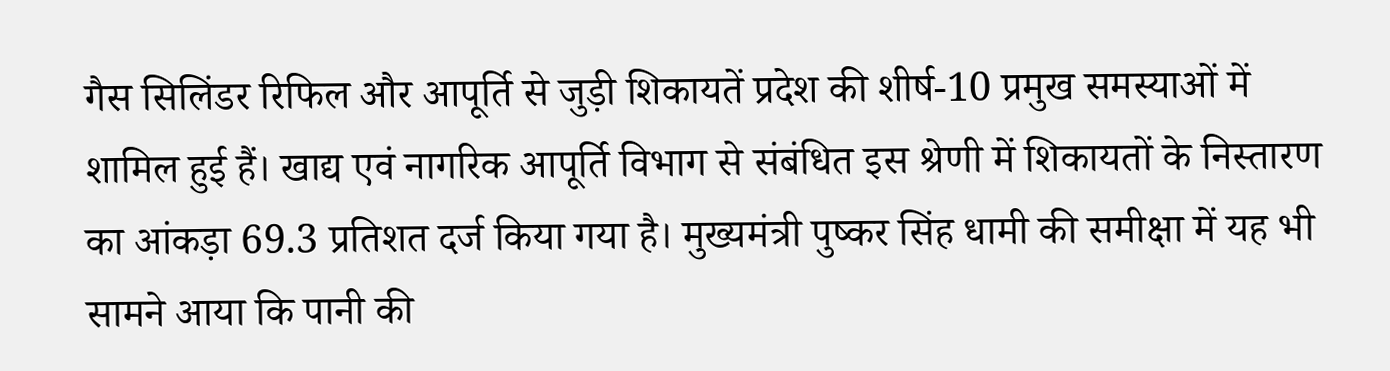गैस सिलिंडर रिफिल और आपूर्ति से जुड़ी शिकायतें प्रदेश की शीर्ष-10 प्रमुख समस्याओं में शामिल हुई हैं। खाद्य एवं नागरिक आपूर्ति विभाग से संबंधित इस श्रेणी में शिकायतों के निस्तारण का आंकड़ा 69.3 प्रतिशत दर्ज किया गया है। मुख्यमंत्री पुष्कर सिंह धामी की समीक्षा में यह भी सामने आया कि पानी की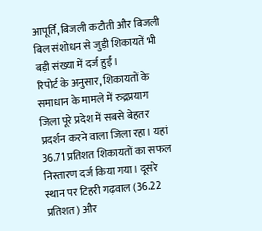आपूर्ति, बिजली कटौती और बिजली बिल संशोधन से जुड़ी शिकायतें भी बड़ी संख्या में दर्ज हुईं।
रिपोर्ट के अनुसार, शिकायतों के समाधान के मामले में रुद्रप्रयाग जिला पूरे प्रदेश में सबसे बेहतर प्रदर्शन करने वाला जिला रहा। यहां 36.71 प्रतिशत शिकायतों का सफल निस्तारण दर्ज किया गया। दूसरे स्थान पर टिहरी गढ़वाल (36.22 प्रतिशत) और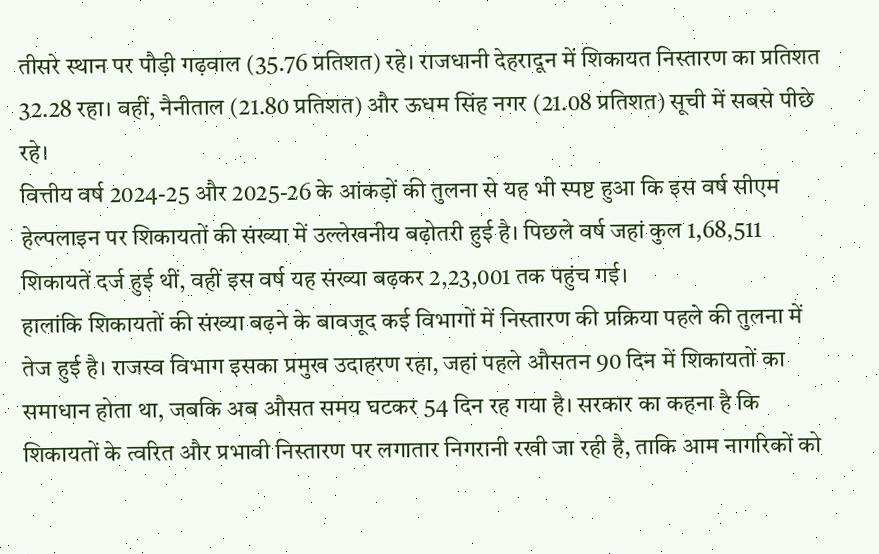तीसरे स्थान पर पौड़ी गढ़वाल (35.76 प्रतिशत) रहे। राजधानी देहरादून में शिकायत निस्तारण का प्रतिशत 32.28 रहा। वहीं, नैनीताल (21.80 प्रतिशत) और ऊधम सिंह नगर (21.08 प्रतिशत) सूची में सबसे पीछे रहे।
वित्तीय वर्ष 2024-25 और 2025-26 के आंकड़ों की तुलना से यह भी स्पष्ट हुआ कि इस वर्ष सीएम हेल्पलाइन पर शिकायतों की संख्या में उल्लेखनीय बढ़ोतरी हुई है। पिछले वर्ष जहां कुल 1,68,511 शिकायतें दर्ज हुई थीं, वहीं इस वर्ष यह संख्या बढ़कर 2,23,001 तक पहुंच गई।
हालांकि शिकायतों की संख्या बढ़ने के बावजूद कई विभागों में निस्तारण की प्रक्रिया पहले की तुलना में तेज हुई है। राजस्व विभाग इसका प्रमुख उदाहरण रहा, जहां पहले औसतन 90 दिन में शिकायतों का समाधान होता था, जबकि अब औसत समय घटकर 54 दिन रह गया है। सरकार का कहना है कि शिकायतों के त्वरित और प्रभावी निस्तारण पर लगातार निगरानी रखी जा रही है, ताकि आम नागरिकों को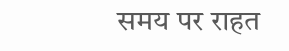समय पर राहत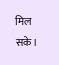मिल सके।